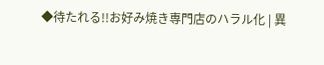◆待たれる!!お好み焼き専門店のハラル化 | 異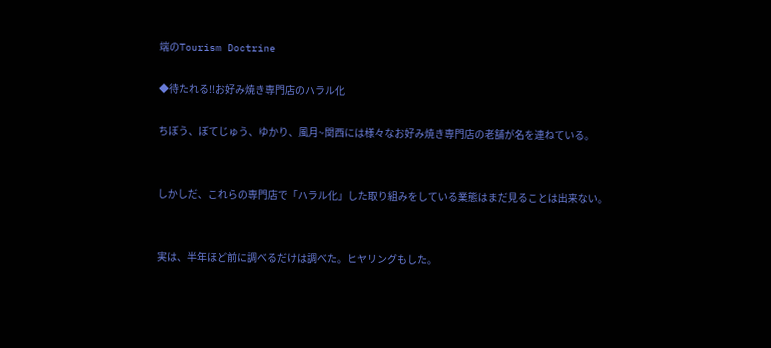端のTourism Doctrine

◆待たれる!!お好み焼き専門店のハラル化

ちぼう、ぼてじゅう、ゆかり、風月~関西には様々なお好み焼き専門店の老舗が名を連ねている。


しかしだ、これらの専門店で「ハラル化」した取り組みをしている業態はまだ見ることは出来ない。


実は、半年ほど前に調べるだけは調べた。ヒヤリングもした。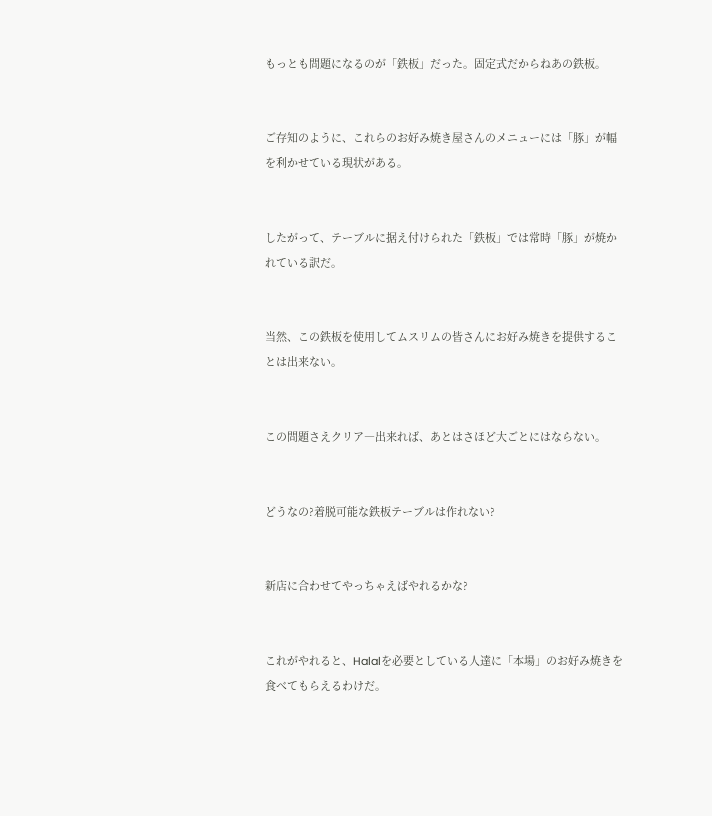もっとも問題になるのが「鉄板」だった。固定式だからねあの鉄板。


ご存知のように、これらのお好み焼き屋さんのメニューには「豚」が幅を利かせている現状がある。


したがって、テーブルに据え付けられた「鉄板」では常時「豚」が焼かれている訳だ。


当然、この鉄板を使用してムスリムの皆さんにお好み焼きを提供することは出来ない。


この問題さえクリア―出来れば、あとはさほど大ごとにはならない。


どうなの?着脱可能な鉄板テーブルは作れない?


新店に合わせてやっちゃえばやれるかな?


これがやれると、Halalを必要としている人達に「本場」のお好み焼きを食べてもらえるわけだ。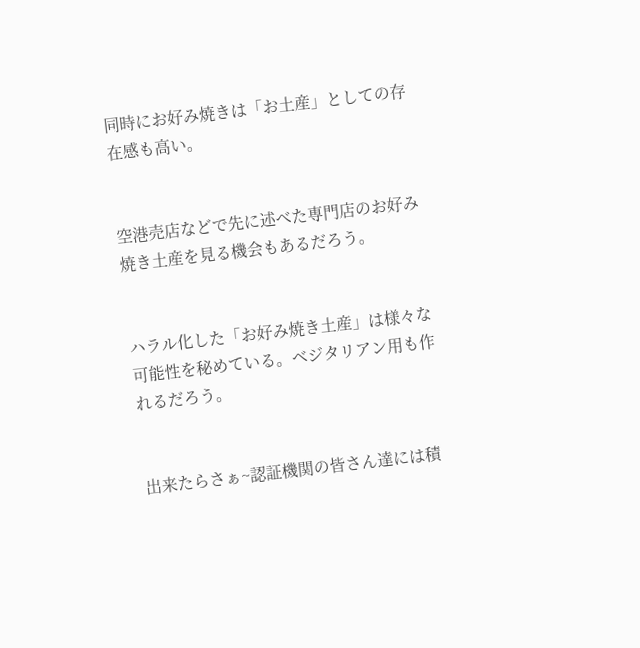同時にお好み焼きは「お土産」としての存在感も高い。


空港売店などで先に述べた専門店のお好み焼き土産を見る機会もあるだろう。


ハラル化した「お好み焼き土産」は様々な可能性を秘めている。ベジタリアン用も作れるだろう。


出来たらさぁ~認証機関の皆さん達には積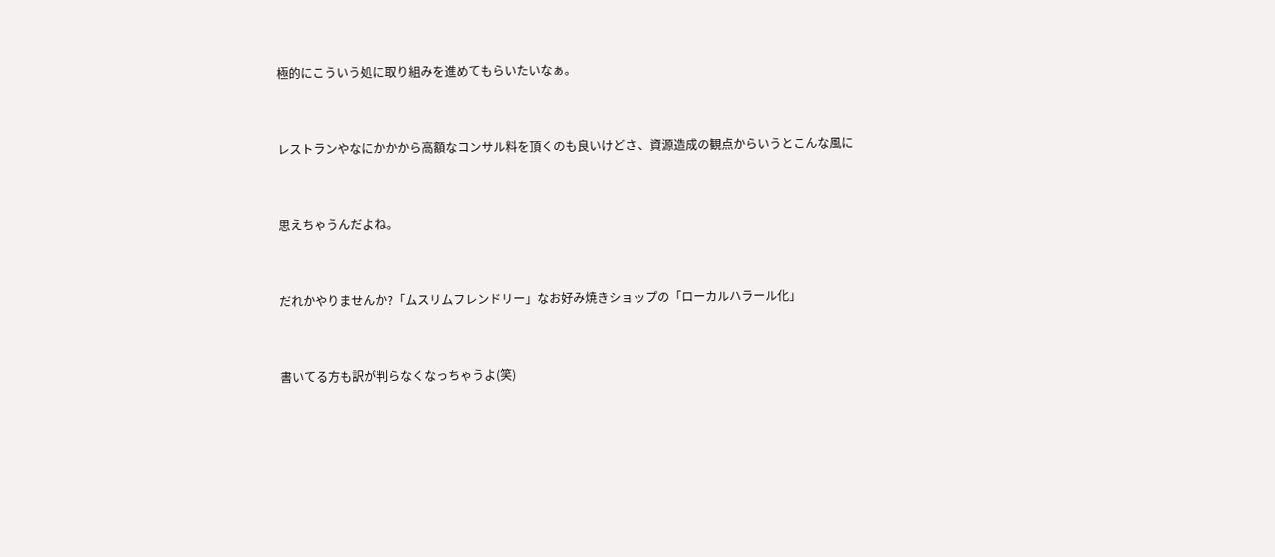極的にこういう処に取り組みを進めてもらいたいなぁ。


レストランやなにかかから高額なコンサル料を頂くのも良いけどさ、資源造成の観点からいうとこんな風に


思えちゃうんだよね。


だれかやりませんか?「ムスリムフレンドリー」なお好み焼きショップの「ローカルハラール化」


書いてる方も訳が判らなくなっちゃうよ(笑)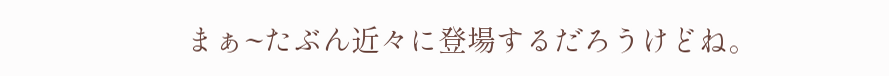まぁ~たぶん近々に登場するだろうけどね。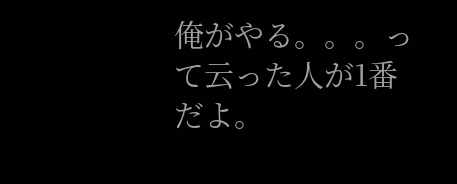俺がやる。。。って云った人が1番だよ。